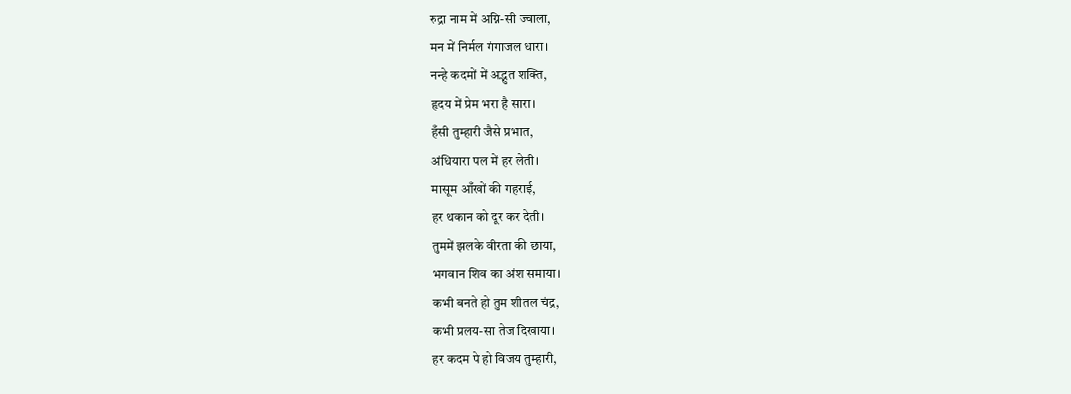रुद्रा नाम में अग्नि-सी ज्वाला,
मन में निर्मल गंगाजल धारा।
नन्हे कदमों में अद्भुत शक्ति,
हृदय में प्रेम भरा है सारा।
हँसी तुम्हारी जैसे प्रभात,
अंधियारा पल में हर लेती।
मासूम आँखों की गहराई,
हर थकान को दूर कर देती।
तुममें झलके वीरता की छाया,
भगवान शिव का अंश समाया।
कभी बनते हो तुम शीतल चंद्र,
कभी प्रलय-सा तेज दिखाया।
हर कदम पे हो विजय तुम्हारी,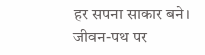हर सपना साकार बने।
जीवन-पथ पर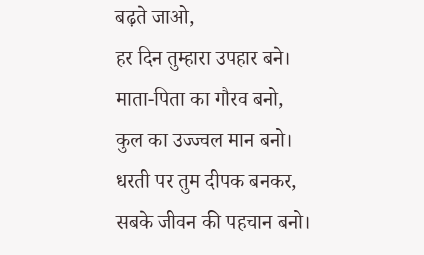बढ़ते जाओ,
हर दिन तुम्हारा उपहार बने।
माता-पिता का गौरव बनो,
कुल का उज्ज्वल मान बनो।
धरती पर तुम दीपक बनकर,
सबके जीवन की पहचान बनो।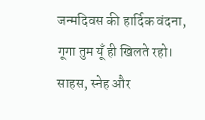जन्मदिवस की हार्दिक वंदना,
गूगा तुम यूँ ही खिलते रहो।
साहस, स्नेह और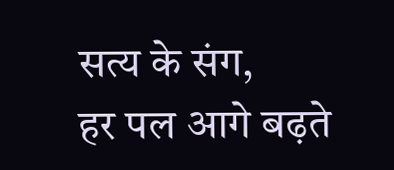सत्य के संग,
हर पल आगे बढ़ते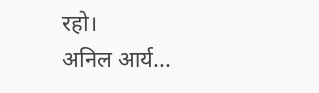रहो।
अनिल आर्य...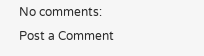No comments:
Post a Comment